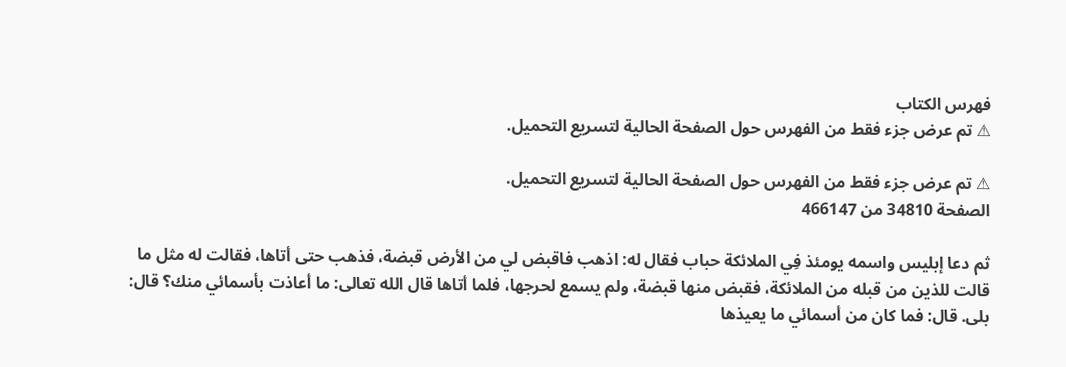فهرس الكتاب
⚠ تم عرض جزء فقط من الفهرس حول الصفحة الحالية لتسريع التحميل.

⚠ تم عرض جزء فقط من الفهرس حول الصفحة الحالية لتسريع التحميل.
الصفحة 34810 من 466147

ثم دعا إبليس واسمه يومئذ فِي الملائكة حباب فقال له: اذهب فاقبض لي من الأرض قبضة، فذهب حتى أتاها، فقالت له مثل ما قالت للذين من قبله من الملائكة، فقبض منها قبضة، ولم يسمع لحرجها، فلما أتاها قال الله تعالى: ما أعاذت بأسمائي منك؟ قال: بلى. قال: فما كان من أسمائي ما يعيذها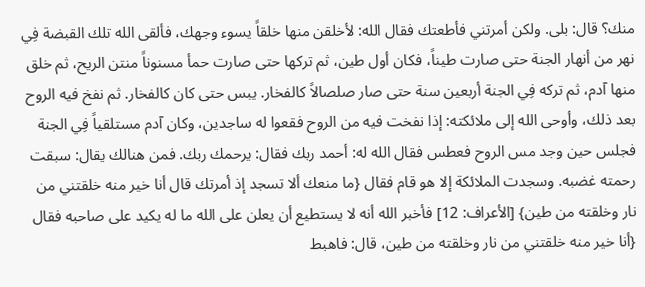منك؟ قال: بلى. ولكن أمرتني فأطعتك فقال الله: لأخلقن منها خلقاً يسوء وجهك، فألقى الله تلك القبضة فِي نهر من أنهار الجنة حتى صارت طيناً، فكان أول طين، ثم تركها حتى صارت حمأ مسنوناً منتن الريح، ثم خلق منها آدم، ثم تركه فِي الجنة أربعين سنة حتى صار صلصالاً كالفخار. يبس حتى كان كالفخار. ثم نفخ فيه الروح بعد ذلك، وأوحى الله إلى ملائكته: إذا نفخت فيه من الروح فقعوا له ساجدين، وكان آدم مستلقياً فِي الجنة فجلس حين وجد مس الروح فعطس فقال الله له: أحمد ربك فقال: يرحمك ربك. فمن هنالك يقال: سبقت رحمته غضبه. وسجدت الملائكة إلا هو قام فقال {ما منعك ألا تسجد إذ أمرتك قال أنا خير منه خلقتني من نار وخلقته من طين} [الأعراف: 12] فأخبر الله أنه لا يستطيع أن يعلن على الله ما له يكيد على صاحبه فقال {أنا خير منه خلقتني من نار وخلقته من طين، قال: فاهبط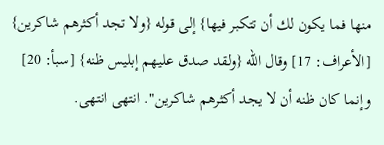منها فما يكون لك أن تتكبر فيها} إلى قوله {ولا تجد أكثرهم شاكرين} [الأعراف: 17] وقال الله {ولقد صدق عليهم إبليس ظنه} [سبأ: 20] وإنما كان ظنه أن لا يجد أكثرهم شاكرين". انتهى انتهى.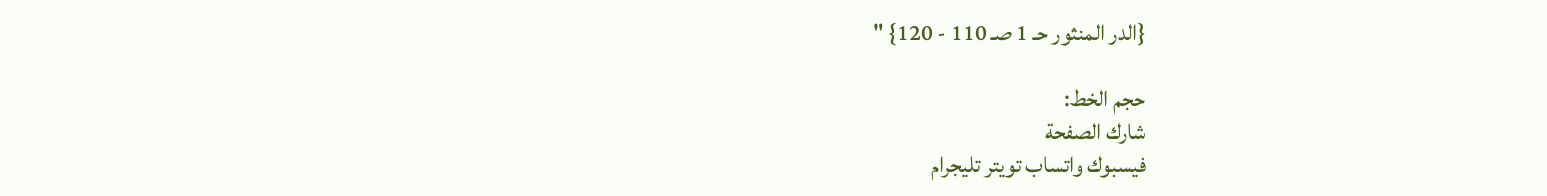{الدر المنثور حـ 1 صـ 110 - 120} "

حجم الخط:
شارك الصفحة
فيسبوك واتساب تويتر تليجرام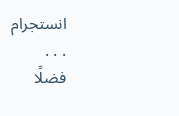انستجرام
. . .
فضلًا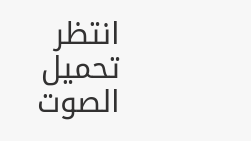انتظر تحميل الصوت